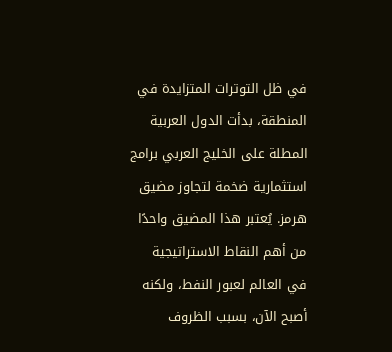في ظل التوترات المتزايدة في المنطقة، بدأت الدول العربية المطلة على الخليج العربي برامج استثمارية ضخمة لتجاوز مضيق هرمز. يُعتبر هذا المضيق واحدًا من أهم النقاط الاستراتيجية في العالم لعبور النفط، ولكنه أصبح الآن، بسبب الظروف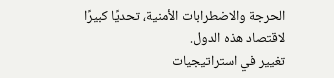الحرجة والاضطرابات الأمنية، تحديًا كبيرًا لاقتصاد هذه الدول.
تغيير في استراتيجيات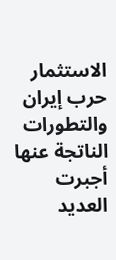الاستثمار
حرب إيران والتطورات الناتجة عنها أجبرت العديد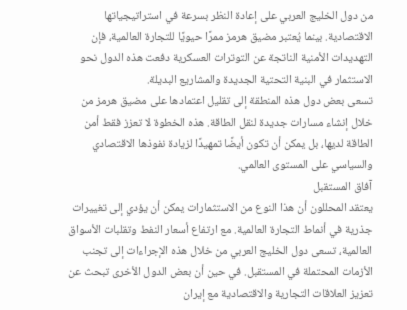من دول الخليج العربي على إعادة النظر بسرعة في استراتيجياتها الاقتصادية. بينما يُعتبر مضيق هرمز ممرًا حيويًا للتجارة العالمية، فإن التهديدات الأمنية الناتجة عن التوترات العسكرية دفعت هذه الدول نحو الاستثمار في البنية التحتية الجديدة والمشاريع البديلة.
تسعى بعض دول هذه المنطقة إلى تقليل اعتمادها على مضيق هرمز من خلال إنشاء مسارات جديدة لنقل الطاقة. هذه الخطوة لا تعزز فقط أمن الطاقة لديها، بل يمكن أن تكون أيضًا تمهيدًا لزيادة نفوذها الاقتصادي والسياسي على المستوى العالمي.
آفاق المستقبل
يعتقد المحللون أن هذا النوع من الاستثمارات يمكن أن يؤدي إلى تغييرات جذرية في أنماط التجارة العالمية. مع ارتفاع أسعار النفط وتقلبات الأسواق العالمية، تسعى دول الخليج العربي من خلال هذه الإجراءات إلى تجنب الأزمات المحتملة في المستقبل. في حين أن بعض الدول الأخرى تبحث عن تعزيز العلاقات التجارية والاقتصادية مع إيران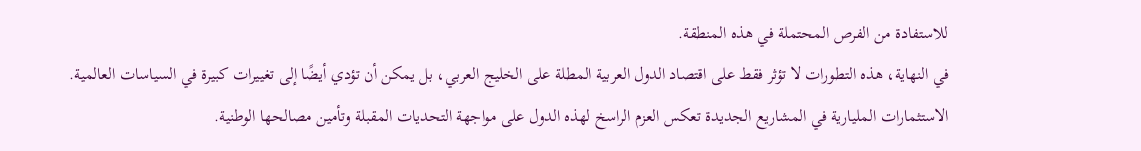للاستفادة من الفرص المحتملة في هذه المنطقة.
في النهاية، هذه التطورات لا تؤثر فقط على اقتصاد الدول العربية المطلة على الخليج العربي، بل يمكن أن تؤدي أيضًا إلى تغييرات كبيرة في السياسات العالمية. الاستثمارات المليارية في المشاريع الجديدة تعكس العزم الراسخ لهذه الدول على مواجهة التحديات المقبلة وتأمين مصالحها الوطنية.